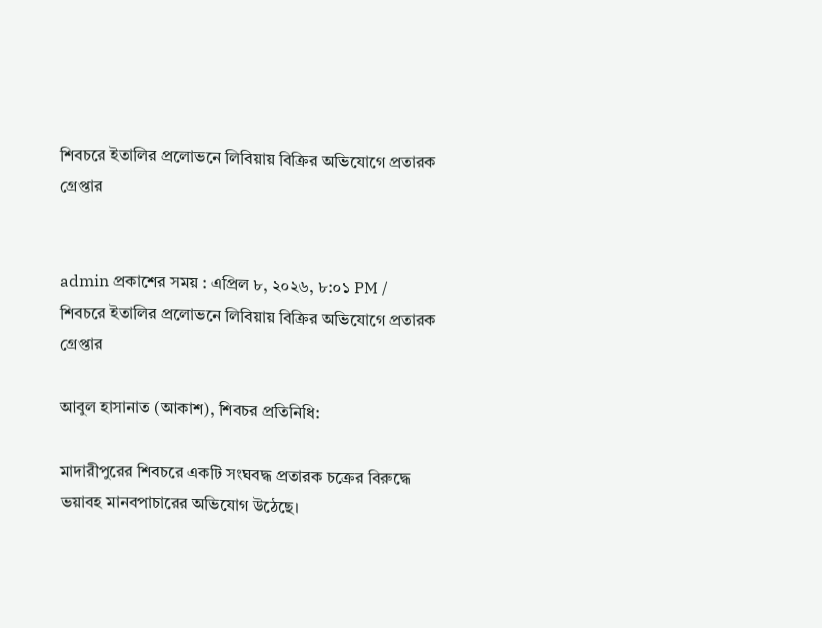শিবচরে ইতালির প্রলোভনে লিবিয়ায় বিক্রির অভিযোগে প্রতারক গ্রেপ্তার


admin প্রকাশের সময় : এপ্রিল ৮, ২০২৬, ৮:০১ PM /
শিবচরে ইতালির প্রলোভনে লিবিয়ায় বিক্রির অভিযোগে প্রতারক গ্রেপ্তার

আবুল হাসানাত (আকাশ), শিবচর প্রতিনিধি:

মাদারীপুরের শিবচরে একটি সংঘবদ্ধ প্রতারক চক্রের বিরুদ্ধে ভয়াবহ মানবপাচারের অভিযোগ উঠেছে।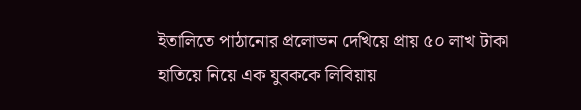ইতালিতে পাঠানোর প্রলোভন দেখিয়ে প্রায় ৫০ লাখ টাকা হাতিয়ে নিয়ে এক যুবককে লিবিয়ায়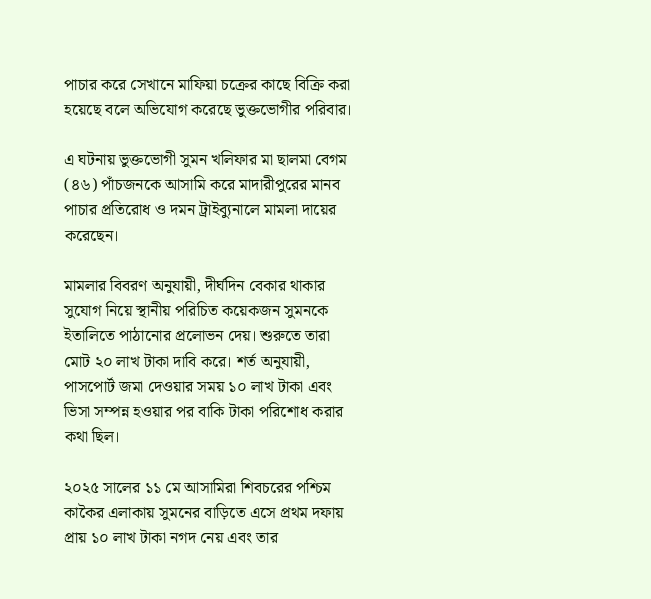পাচার করে সেখানে মাফিয়া চক্রের কাছে বিক্রি করা হয়েছে বলে অভিযোগ করেছে ভুক্তভোগীর পরিবার।

এ ঘটনায় ভুক্তভোগী সুমন খলিফার মা ছালমা বেগম (৪৬) পাঁচজনকে আসামি করে মাদারীপুরের মানব পাচার প্রতিরোধ ও দমন ট্রাইব্যুনালে মামলা দায়ের করেছেন।

মামলার বিবরণ অনুযায়ী, দীর্ঘদিন বেকার থাকার সুযোগ নিয়ে স্থানীয় পরিচিত কয়েকজন সুমনকে ইতালিতে পাঠানোর প্রলোভন দেয়। শুরুতে তারা মোট ২০ লাখ টাকা দাবি করে। শর্ত অনুযায়ী, পাসপোর্ট জমা দেওয়ার সময় ১০ লাখ টাকা এবং ভিসা সম্পন্ন হওয়ার পর বাকি টাকা পরিশোধ করার কথা ছিল।

২০২৫ সালের ১১ মে আসামিরা শিবচরের পশ্চিম কাকৈর এলাকায় সুমনের বাড়িতে এসে প্রথম দফায় প্রায় ১০ লাখ টাকা নগদ নেয় এবং তার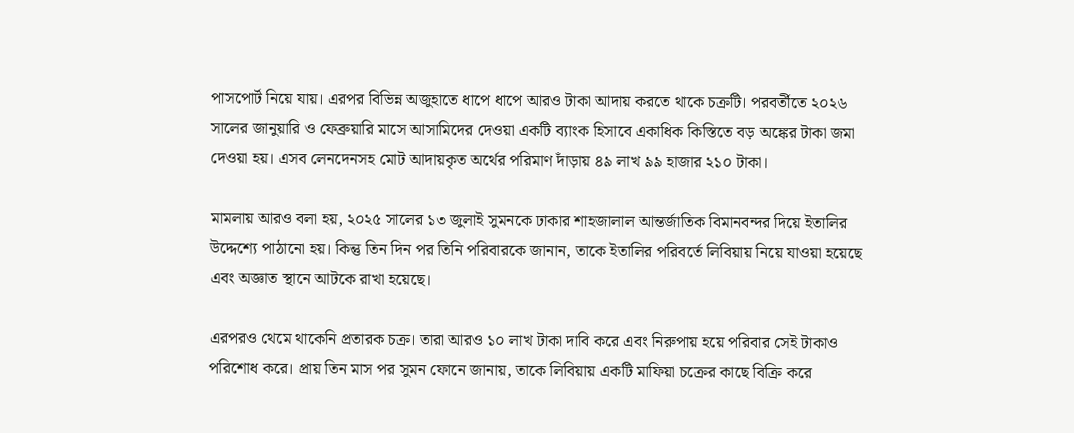পাসপোর্ট নিয়ে যায়। এরপর বিভিন্ন অজুহাতে ধাপে ধাপে আরও টাকা আদায় করতে থাকে চক্রটি। পরবর্তীতে ২০২৬ সালের জানুয়ারি ও ফেব্রুয়ারি মাসে আসামিদের দেওয়া একটি ব্যাংক হিসাবে একাধিক কিস্তিতে বড় অঙ্কের টাকা জমা দেওয়া হয়। এসব লেনদেনসহ মোট আদায়কৃত অর্থের পরিমাণ দাঁড়ায় ৪৯ লাখ ৯৯ হাজার ২১০ টাকা।

মামলায় আরও বলা হয়, ২০২৫ সালের ১৩ জুলাই সুমনকে ঢাকার শাহজালাল আন্তর্জাতিক বিমানবন্দর দিয়ে ইতালির উদ্দেশ্যে পাঠানো হয়। কিন্তু তিন দিন পর তিনি পরিবারকে জানান, তাকে ইতালির পরিবর্তে লিবিয়ায় নিয়ে যাওয়া হয়েছে এবং অজ্ঞাত স্থানে আটকে রাখা হয়েছে।

এরপরও থেমে থাকেনি প্রতারক চক্র। তারা আরও ১০ লাখ টাকা দাবি করে এবং নিরুপায় হয়ে পরিবার সেই টাকাও পরিশোধ করে। প্রায় তিন মাস পর সুমন ফোনে জানায়, তাকে লিবিয়ায় একটি মাফিয়া চক্রের কাছে বিক্রি করে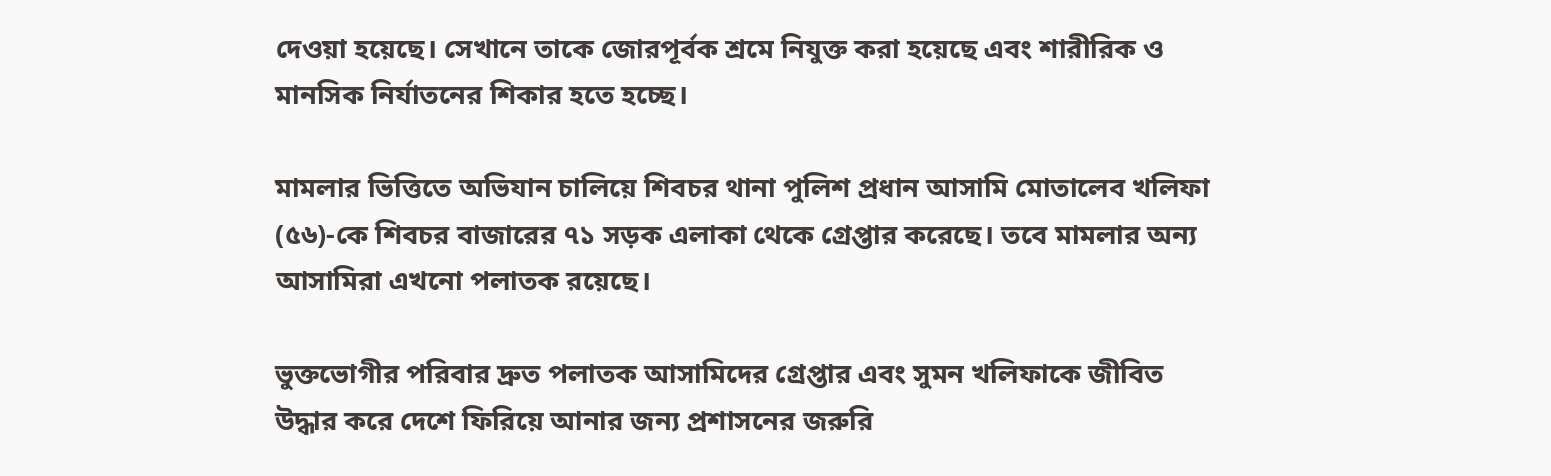দেওয়া হয়েছে। সেখানে তাকে জোরপূর্বক শ্রমে নিযুক্ত করা হয়েছে এবং শারীরিক ও মানসিক নির্যাতনের শিকার হতে হচ্ছে।

মামলার ভিত্তিতে অভিযান চালিয়ে শিবচর থানা পুলিশ প্রধান আসামি মোতালেব খলিফা (৫৬)-কে শিবচর বাজারের ৭১ সড়ক এলাকা থেকে গ্রেপ্তার করেছে। তবে মামলার অন্য আসামিরা এখনো পলাতক রয়েছে।

ভুক্তভোগীর পরিবার দ্রুত পলাতক আসামিদের গ্রেপ্তার এবং সুমন খলিফাকে জীবিত উদ্ধার করে দেশে ফিরিয়ে আনার জন্য প্রশাসনের জরুরি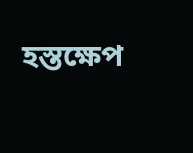হস্তক্ষেপ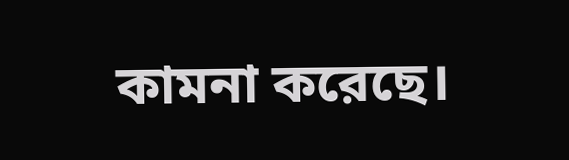কামনা করেছে।